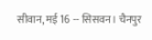सीवान, मई 16 -- सिसवन। चैनपुर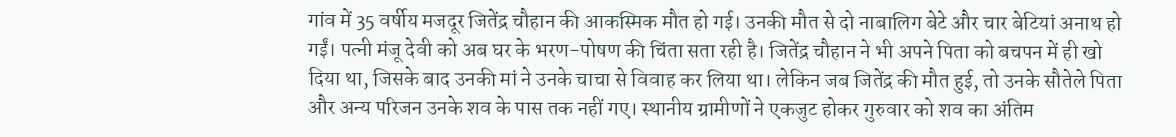गांव में 35 वर्षीय मजदूर जितेंद्र चौहान की आकस्मिक मौत हो गई। उनकी मौत से दो नाबालिग बेटे और चार बेटियां अनाथ हो गईं। पत्नी मंजू देवी को अब घर के भरण-पोषण की चिंता सता रही है। जितेंद्र चौहान ने भी अपने पिता को बचपन में ही खो दिया था, जिसके बाद उनकी मां ने उनके चाचा से विवाह कर लिया था। लेकिन जब जितेंद्र की मौत हुई, तो उनके सौतेले पिता और अन्य परिजन उनके शव के पास तक नहीं गए। स्थानीय ग्रामीणों ने एकजुट होकर गुरुवार को शव का अंतिम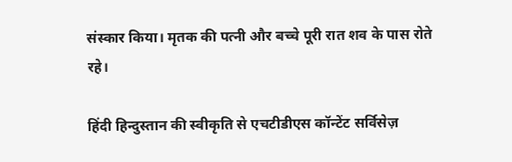संस्कार किया। मृतक की पत्नी और बच्चे पूरी रात शव के पास रोते रहे।

हिंदी हिन्दुस्तान की स्वीकृति से एचटीडीएस कॉन्टेंट सर्विसेज़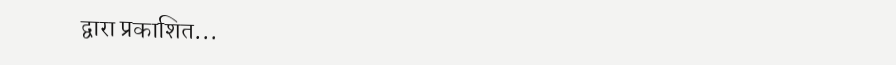द्वारा प्रकाशित...